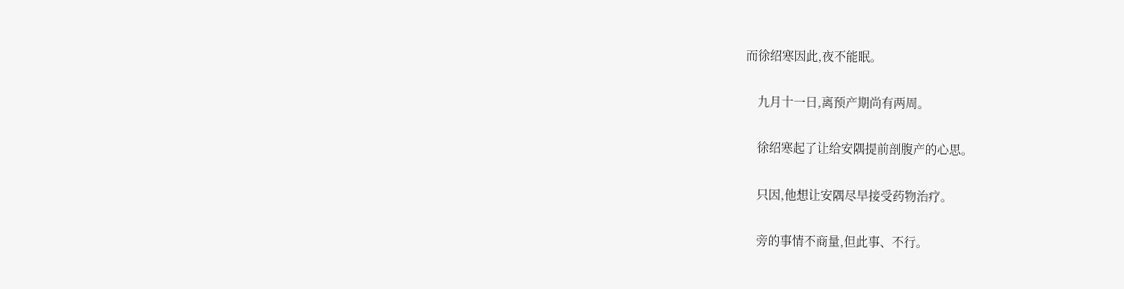而徐绍寒因此,夜不能眠。

    九月十一日,离预产期尚有两周。

    徐绍寒起了让给安隅提前剖腹产的心思。

    只因,他想让安隅尽早接受药物治疗。

    旁的事情不商量,但此事、不行。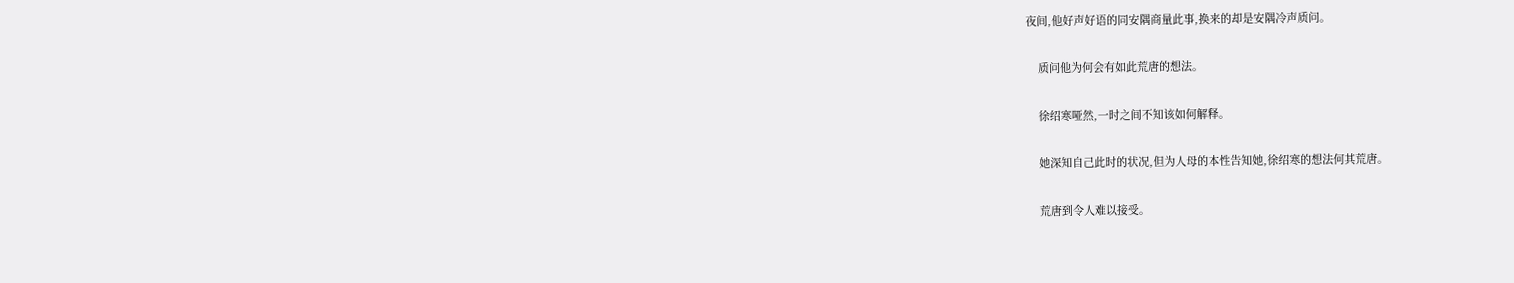夜间,他好声好语的同安隅商量此事,换来的却是安隅冷声质问。

    质问他为何会有如此荒唐的想法。

    徐绍寒哑然,一时之间不知该如何解释。

    她深知自己此时的状况,但为人母的本性告知她,徐绍寒的想法何其荒唐。

    荒唐到令人难以接受。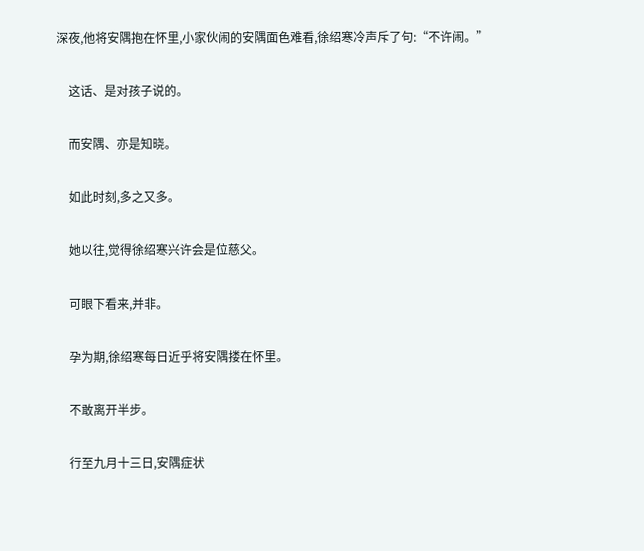深夜,他将安隅抱在怀里,小家伙闹的安隅面色难看,徐绍寒冷声斥了句:“不许闹。”

    这话、是对孩子说的。

    而安隅、亦是知晓。

    如此时刻,多之又多。

    她以往,觉得徐绍寒兴许会是位慈父。

    可眼下看来,并非。

    孕为期,徐绍寒每日近乎将安隅搂在怀里。

    不敢离开半步。

    行至九月十三日,安隅症状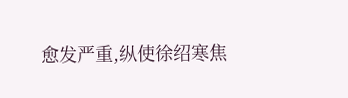愈发严重,纵使徐绍寒焦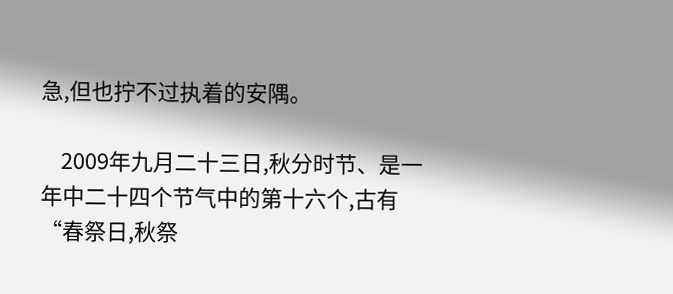急,但也拧不过执着的安隅。

    2009年九月二十三日,秋分时节、是一年中二十四个节气中的第十六个,古有“春祭日,秋祭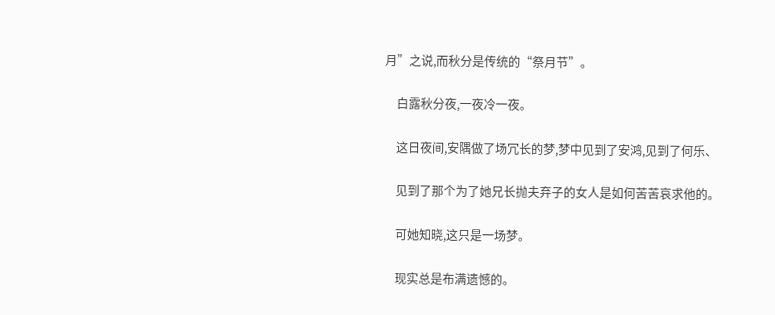月”之说,而秋分是传统的“祭月节”。

    白露秋分夜,一夜冷一夜。

    这日夜间,安隅做了场冗长的梦,梦中见到了安鸿,见到了何乐、

    见到了那个为了她兄长抛夫弃子的女人是如何苦苦哀求他的。

    可她知晓,这只是一场梦。

    现实总是布满遗憾的。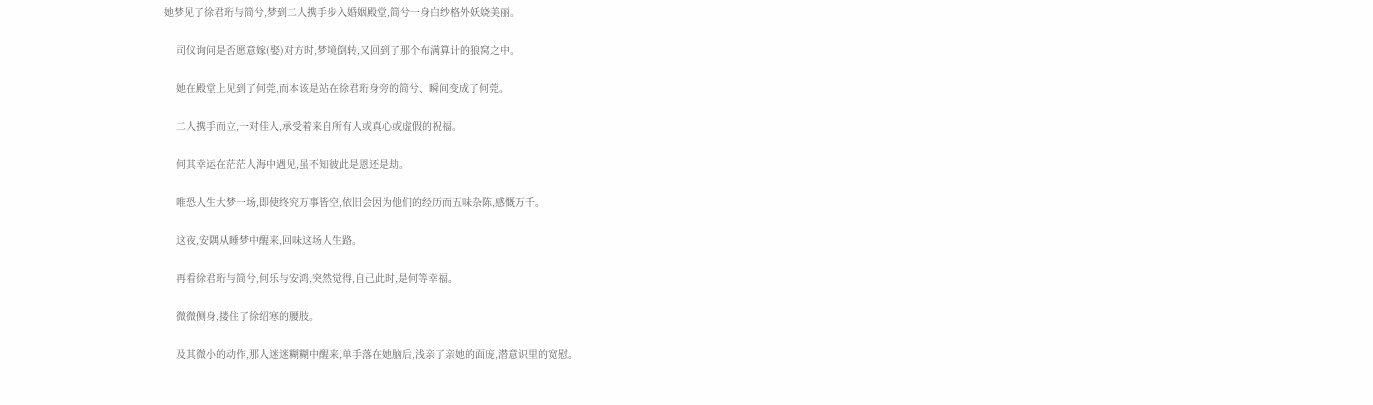她梦见了徐君珩与简兮,梦到二人携手步入婚姻殿堂,简兮一身白纱格外妖娆美丽。

    司仪询问是否愿意嫁(娶)对方时,梦境倒转,又回到了那个布满算计的狼窝之中。

    她在殿堂上见到了何莞,而本该是站在徐君珩身旁的简兮、瞬间变成了何莞。

    二人携手而立,一对佳人,承受着来自所有人或真心或虚假的祝福。

    何其幸运在茫茫人海中遇见,虽不知彼此是恩还是劫。

    唯恐人生大梦一场,即使终究万事皆空,依旧会因为他们的经历而五味杂陈,感慨万千。

    这夜,安隅从睡梦中醒来,回味这场人生路。

    再看徐君珩与简兮,何乐与安鸿,突然觉得,自己此时,是何等幸福。

    微微侧身,搂住了徐绍寒的腰肢。

    及其微小的动作,那人迷迷糊糊中醒来,单手落在她脑后,浅亲了亲她的面庞,潜意识里的宽慰。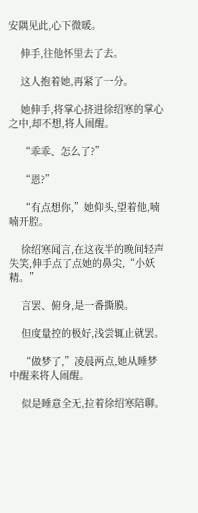安隅见此,心下微暖。

    伸手,往他怀里去了去。

    这人抱着她,再紧了一分。

    她伸手,将掌心挤进徐绍寒的掌心之中,却不想,将人闹醒。

    “乖乖、怎么了?”

    “恩?”

    “有点想你,”她仰头,望着他,喃喃开腔。

    徐绍寒闻言,在这夜半的晚间轻声失笑,伸手点了点她的鼻尖,“小妖精。”

    言罢、俯身,是一番撕膜。

    但度量控的极好,浅尝辄止就罢。

    “做梦了,”凌晨两点,她从睡梦中醒来将人闹醒。

    似是睡意全无,拉着徐绍寒陪聊。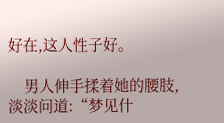好在,这人性子好。

    男人伸手揉着她的腰肢,淡淡问道:“梦见什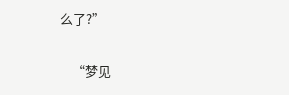么了?”

    “梦见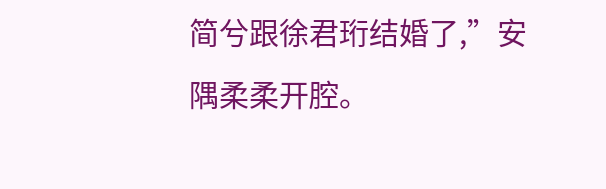简兮跟徐君珩结婚了,”安隅柔柔开腔。